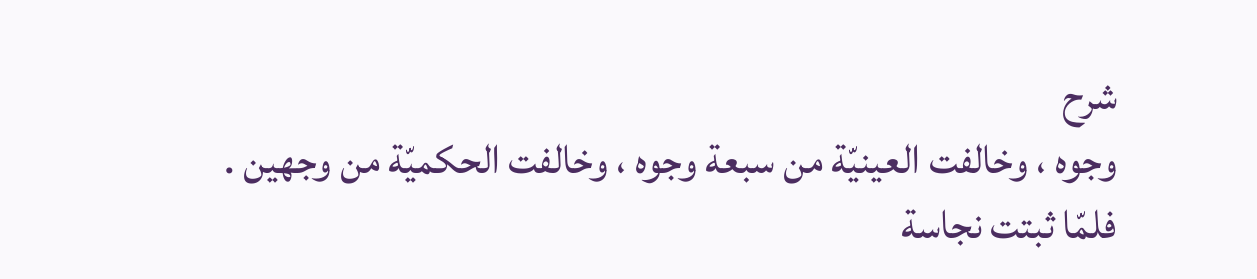شرح
وجوه ، وخالفت العينيّة من سبعة وجوه ، وخالفت الحكميّة من وجهين .
فلمّا ثبتت نجاسة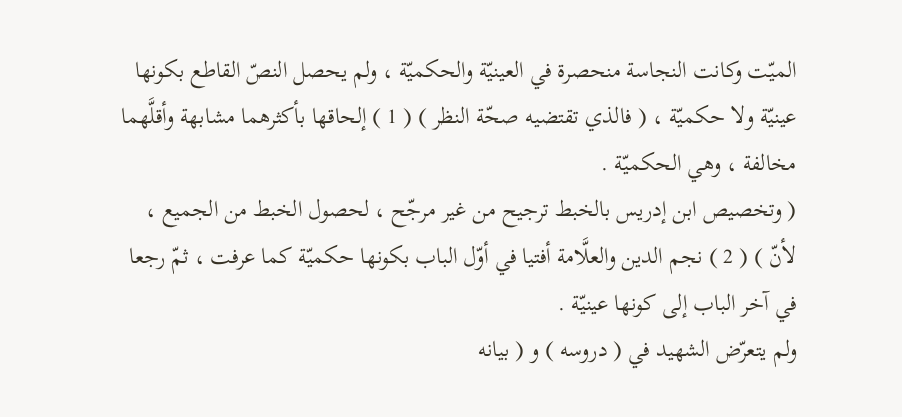الميّت وكانت النجاسة منحصرة في العينيّة والحكميّة ، ولم يحصل النصّ القاطع بكونها عينيّة ولا حكميّة ، ( فالذي تقتضيه صحّة النظر ) ( 1 ) إلحاقها بأكثرهما مشابهة وأقلَّهما مخالفة ، وهي الحكميّة .
( وتخصيص ابن إدريس بالخبط ترجيح من غير مرجّح ، لحصول الخبط من الجميع ، لأنّ ) ( 2 ) نجم الدين والعلَّامة أفتيا في أوّل الباب بكونها حكميّة كما عرفت ، ثمّ رجعا في آخر الباب إلى كونها عينيّة .
ولم يتعرّض الشهيد في ( دروسه ) و ( بيانه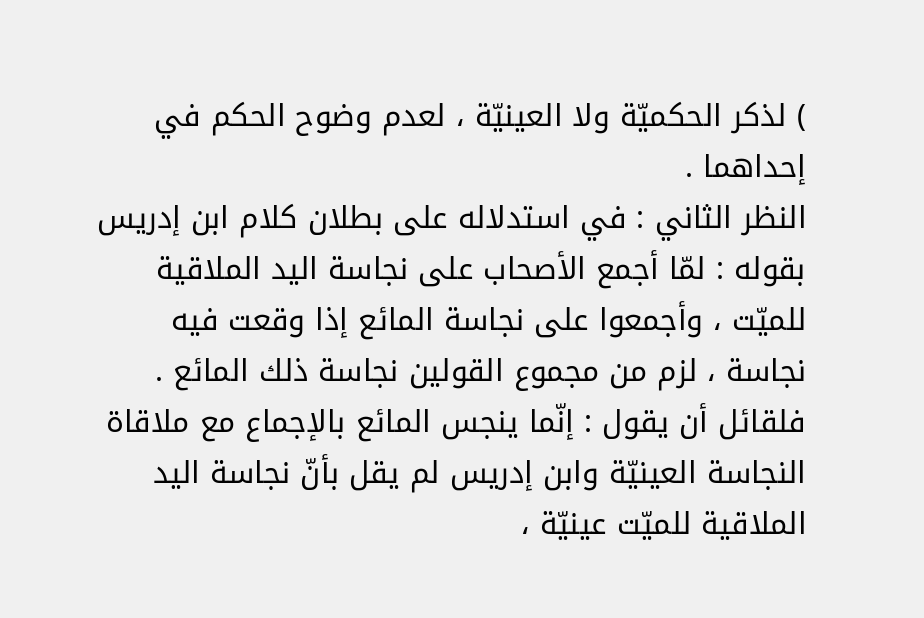) لذكر الحكميّة ولا العينيّة ، لعدم وضوح الحكم في إحداهما .
النظر الثاني : في استدلاله على بطلان كلام ابن إدريس بقوله : لمّا أجمع الأصحاب على نجاسة اليد الملاقية للميّت ، وأجمعوا على نجاسة المائع إذا وقعت فيه نجاسة ، لزم من مجموع القولين نجاسة ذلك المائع .
فلقائل أن يقول : إنّما ينجس المائع بالإجماع مع ملاقاة النجاسة العينيّة وابن إدريس لم يقل بأنّ نجاسة اليد الملاقية للميّت عينيّة ،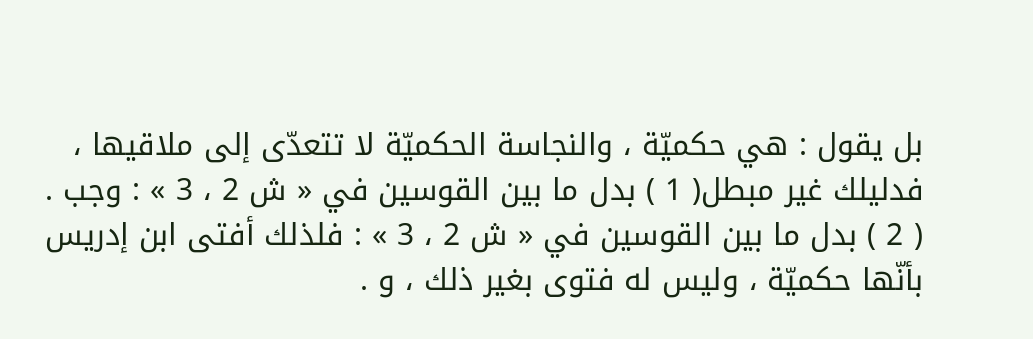بل يقول : هي حكميّة ، والنجاسة الحكميّة لا تتعدّى إلى ملاقيها ، فدليلك غير مبطل( 1 ) بدل ما بين القوسين في « ش 2 ، 3 » : وجب .
( 2 ) بدل ما بين القوسين في « ش 2 ، 3 » : فلذلك أفتى ابن إدريس بأنّها حكميّة ، وليس له فتوى بغير ذلك ، و .